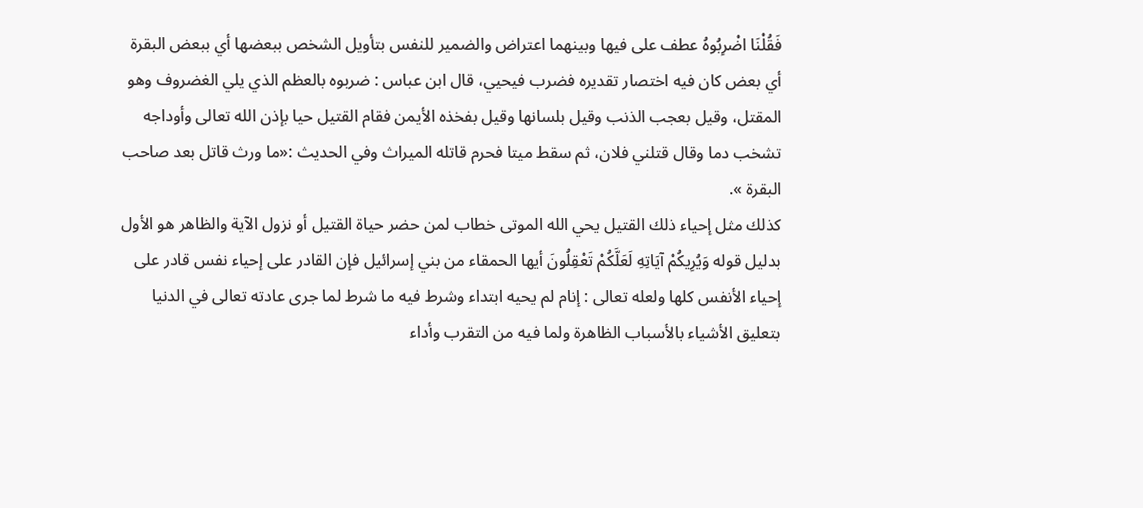فَقُلْنَا اضْرِبُوهُ عطف على فيها وبينهما اعتراض والضمير للنفس بتأويل الشخص ببعضها أي ببعض البقرة أي بعض كان فيه اختصار تقديره فضرب فيحيي، قال ابن عباس : ضربوه بالعظم الذي يلي الغضروف وهو المقتل، وقيل بعجب الذنب وقيل بلسانها وقيل بفخذه الأيمن فقام القتيل حيا بإذن الله تعالى وأوداجه تشخب دما وقال قتلني فلان، ثم سقط ميتا فحرم قاتله الميراث وفي الحديث :«ما ورث قاتل بعد صاحب البقرة ».
كذلك مثل إحياء ذلك القتيل يحي الله الموتى خطاب لمن حضر حياة القتيل أو نزول الآية والظاهر هو الأول بدليل قوله وَيُرِيكُمْ آيَاتِهِ لَعَلَّكُمْ تَعْقِلُونَ أيها الحمقاء من بني إسرائيل فإن القادر على إحياء نفس قادر على إحياء الأنفس كلها ولعله تعالى : إنام لم يحيه ابتداء وشرط فيه ما شرط لما جرى عادته تعالى في الدنيا بتعليق الأشياء بالأسباب الظاهرة ولما فيه من التقرب وأداء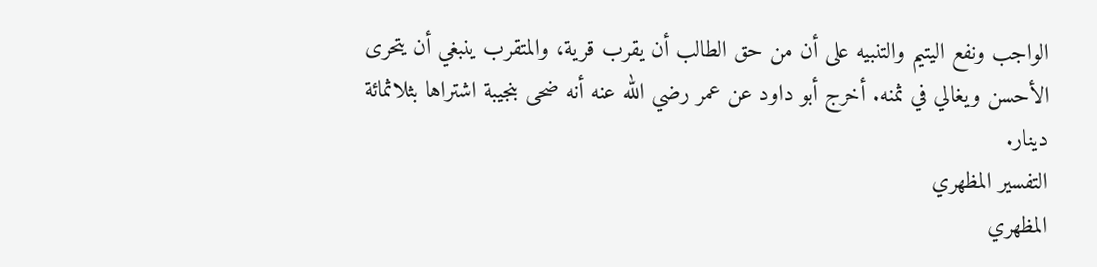الواجب ونفع اليتيم والتنبيه على أن من حق الطالب أن يقرب قرية، والمتقرب ينبغي أن يتحرى الأحسن ويغالي في ثمنه. أخرج أبو داود عن عمر رضي الله عنه أنه ضحى بنجيبة اشتراها بثلاثمائة دينار.
التفسير المظهري
المظهري